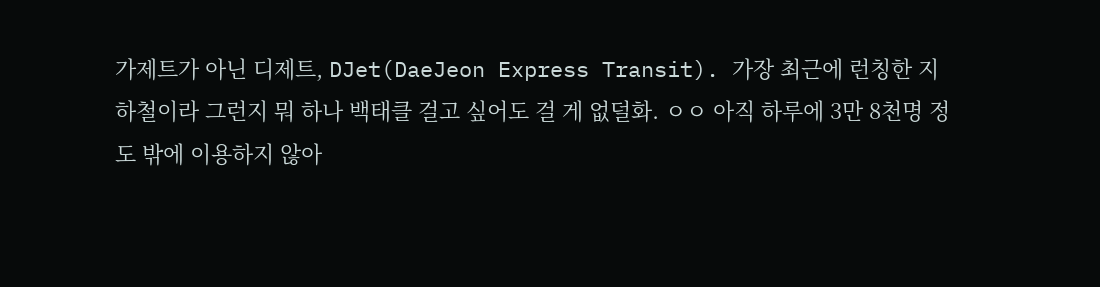가제트가 아닌 디제트, DJet(DaeJeon Express Transit). 가장 최근에 런칭한 지하철이라 그런지 뭐 하나 백태클 걸고 싶어도 걸 게 없덜화. ㅇㅇ 아직 하루에 3만 8천명 정도 밖에 이용하지 않아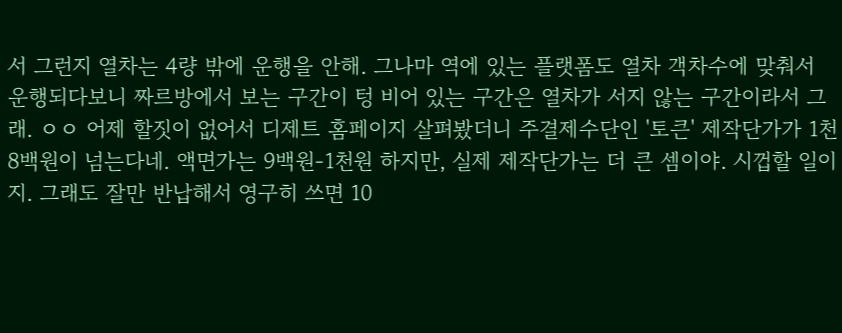서 그런지 열차는 4량 밖에 운행을 안해. 그나마 역에 있는 플랫폼도 열차 객차수에 맞춰서 운행되다보니 짜르방에서 보는 구간이 텅 비어 있는 구간은 열차가 서지 않는 구간이라서 그래. ㅇㅇ 어제 할짓이 없어서 디제트 홈페이지 살펴봤더니 주결제수단인 '토큰' 제작단가가 1천 8백원이 넘는다네. 액면가는 9백원-1천원 하지만, 실제 제작단가는 더 큰 셈이야. 시껍할 일이지. 그래도 잘만 반납해서 영구히 쓰면 10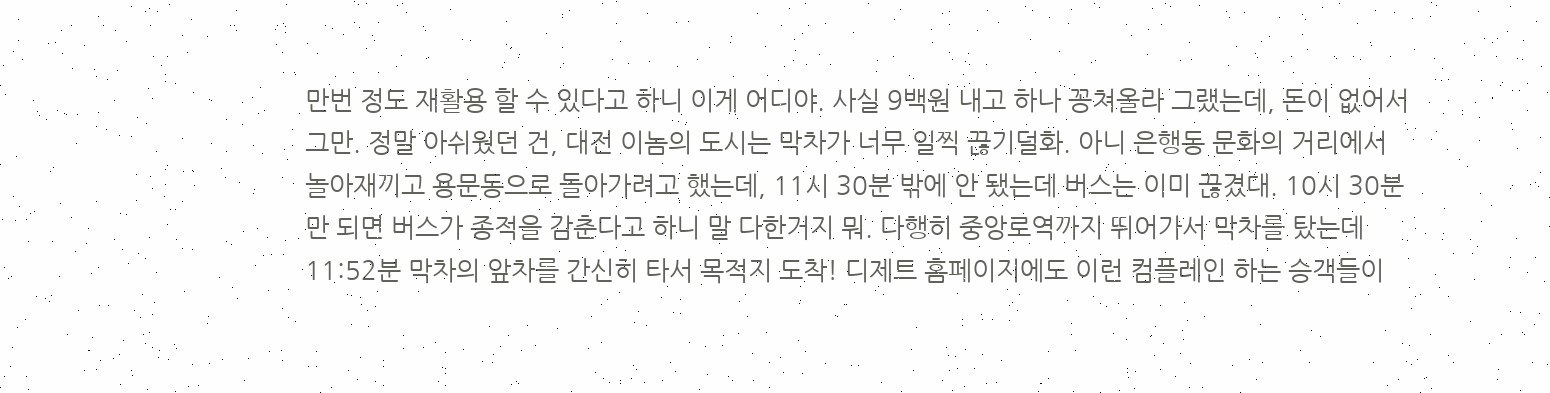만번 정도 재활용 할 수 있다고 하니 이게 어디야. 사실 9백원 내고 하나 꽁쳐올라 그랬는데, 돈이 없어서 그만. 정말 아쉬웠던 건, 대전 이놈의 도시는 막차가 너무 일찍 끊기덜화. 아니 은행동 문화의 거리에서 놀아재끼고 용문동으로 돌아가려고 했는데, 11시 30분 밖에 안 됐는데 버스는 이미 끊겼대. 10시 30분만 되면 버스가 종적을 감춘다고 하니 말 다한거지 뭐. 다행히 중앙로역까지 뛰어가서 막차를 탔는데 11:52분 막차의 앞차를 간신히 타서 목적지 도착! 디제트 홈페이지에도 이런 컴플레인 하는 승객들이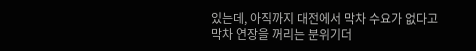있는데, 아직까지 대전에서 막차 수요가 없다고 막차 연장을 꺼리는 분위기더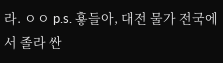라. ㅇㅇ p.s. 훃들아, 대전 물가 전국에서 졸라 싼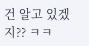건 알고 있겠지?? ㅋㅋ